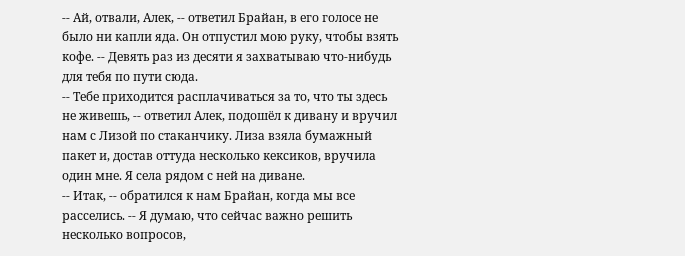-- Ай, отвали, Алек, -- ответил Брайан, в его голосе не было ни капли яда. Он отпустил мою руку, чтобы взять кофе. -- Девять раз из десяти я захватываю что-нибудь для тебя по пути сюда.
-- Тебе приходится расплачиваться за то, что ты здесь не живешь, -- ответил Алек, подошёл к дивану и вручил нам с Лизой по стаканчику. Лиза взяла бумажный пакет и, достав оттуда несколько кексиков, вручила один мне. Я села рядом с ней на диване.
-- Итак, -- обратился к нам Брайан, когда мы все расселись. -- Я думаю, что сейчас важно решить несколько вопросов,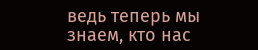ведь теперь мы знаем, кто нас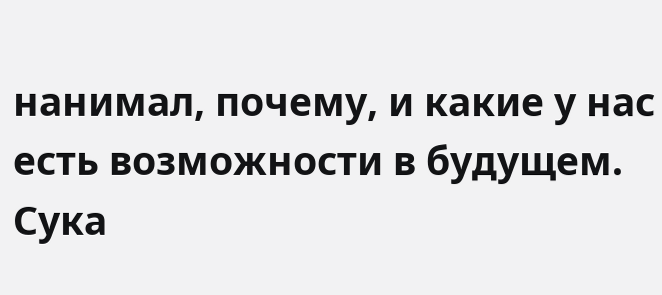нанимал, почему, и какие у нас есть возможности в будущем.
Сука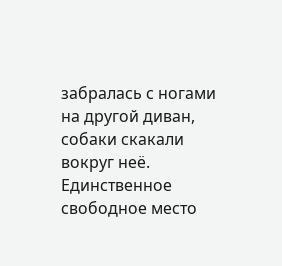забралась с ногами на другой диван, собаки скакали вокруг неё. Единственное свободное место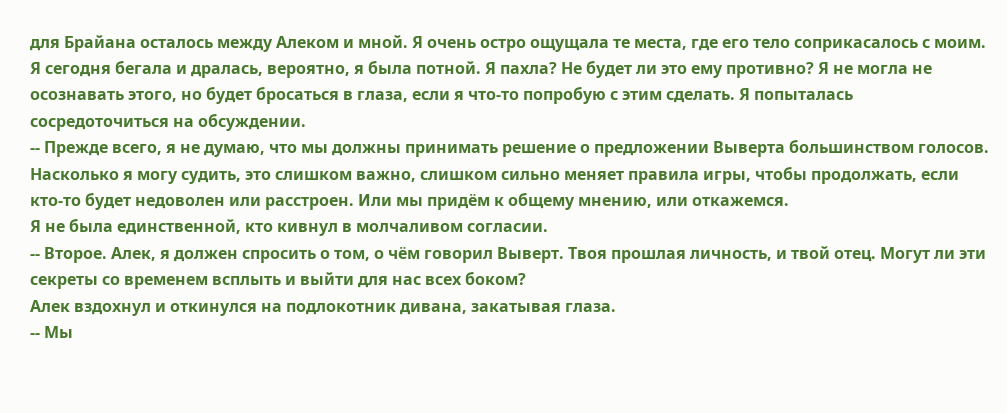для Брайана осталось между Алеком и мной. Я очень остро ощущала те места, где его тело соприкасалось с моим. Я сегодня бегала и дралась, вероятно, я была потной. Я пахла? Не будет ли это ему противно? Я не могла не осознавать этого, но будет бросаться в глаза, если я что-то попробую с этим сделать. Я попыталась сосредоточиться на обсуждении.
-- Прежде всего, я не думаю, что мы должны принимать решение о предложении Выверта большинством голосов. Насколько я могу судить, это слишком важно, слишком сильно меняет правила игры, чтобы продолжать, если кто-то будет недоволен или расстроен. Или мы придём к общему мнению, или откажемся.
Я не была единственной, кто кивнул в молчаливом согласии.
-- Второе. Алек, я должен спросить о том, о чём говорил Выверт. Твоя прошлая личность, и твой отец. Могут ли эти секреты со временем всплыть и выйти для нас всех боком?
Алек вздохнул и откинулся на подлокотник дивана, закатывая глаза.
-- Мы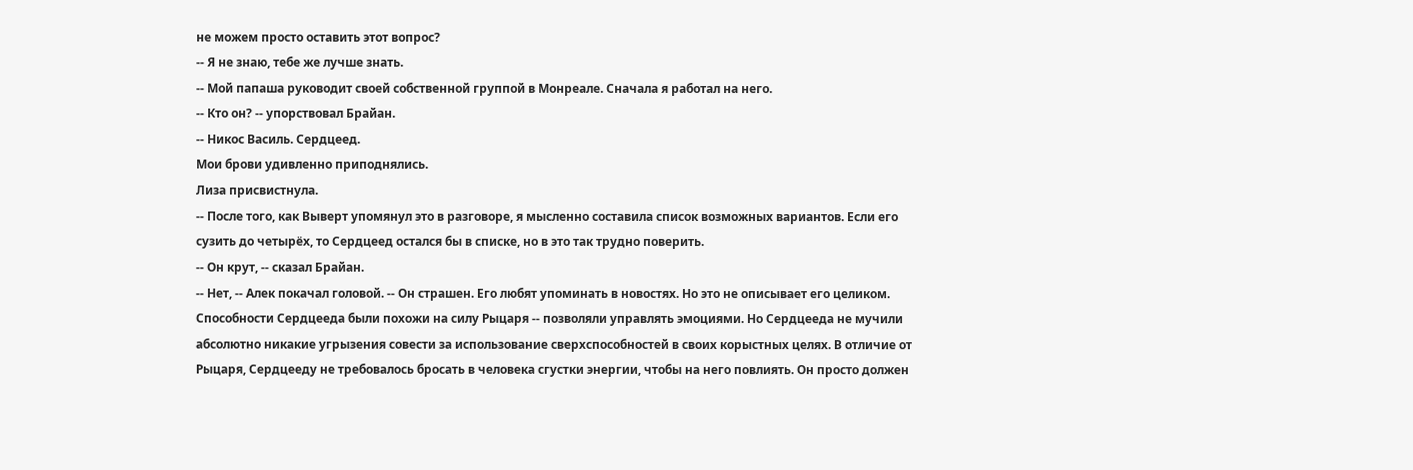не можем просто оставить этот вопрос?
-- Я не знаю, тебе же лучше знать.
-- Мой папаша руководит своей собственной группой в Монреале. Сначала я работал на него.
-- Кто он? -- упорствовал Брайан.
-- Никос Василь. Сердцеед.
Мои брови удивленно приподнялись.
Лиза присвистнула.
-- После того, как Выверт упомянул это в разговоре, я мысленно составила список возможных вариантов. Если его сузить до четырёх, то Сердцеед остался бы в списке, но в это так трудно поверить.
-- Он крут, -- сказал Брайан.
-- Нет, -- Алек покачал головой. -- Он страшен. Его любят упоминать в новостях. Но это не описывает его целиком.
Способности Сердцееда были похожи на силу Рыцаря -- позволяли управлять эмоциями. Но Сердцееда не мучили абсолютно никакие угрызения совести за использование сверхспособностей в своих корыстных целях. В отличие от Рыцаря, Сердцееду не требовалось бросать в человека сгустки энергии, чтобы на него повлиять. Он просто должен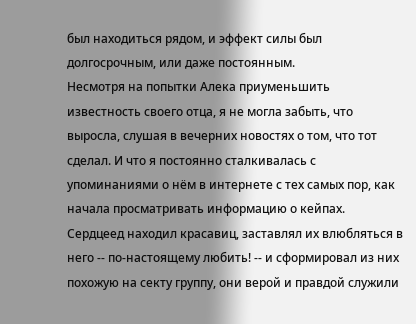был находиться рядом, и эффект силы был долгосрочным, или даже постоянным.
Несмотря на попытки Алека приуменьшить известность своего отца, я не могла забыть, что выросла, слушая в вечерних новостях о том, что тот сделал. И что я постоянно сталкивалась с упоминаниями о нём в интернете с тех самых пор, как начала просматривать информацию о кейпах. Сердцеед находил красавиц, заставлял их влюбляться в него -- по-настоящему любить! -- и сформировал из них похожую на секту группу, они верой и правдой служили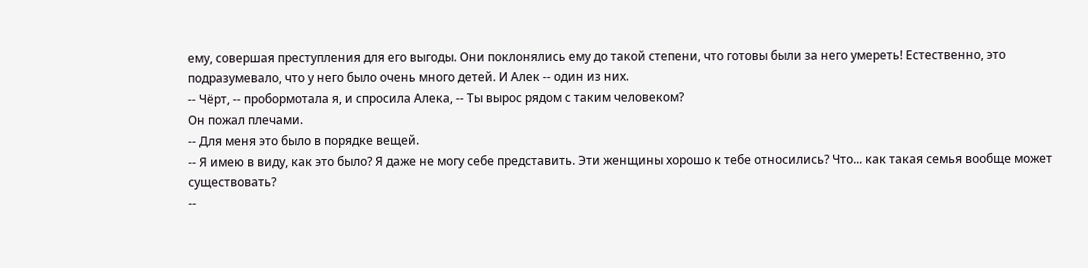ему, совершая преступления для его выгоды. Они поклонялись ему до такой степени, что готовы были за него умереть! Естественно, это подразумевало, что у него было очень много детей. И Алек -- один из них.
-- Чёрт, -- пробормотала я, и спросила Алека, -- Ты вырос рядом с таким человеком?
Он пожал плечами.
-- Для меня это было в порядке вещей.
-- Я имею в виду, как это было? Я даже не могу себе представить. Эти женщины хорошо к тебе относились? Что... как такая семья вообще может существовать?
--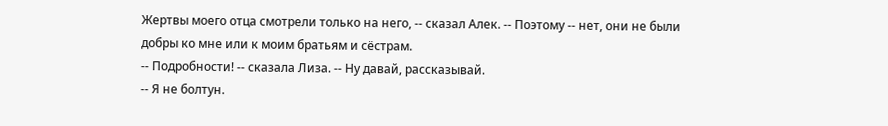Жертвы моего отца смотрели только на него, -- сказал Алек. -- Поэтому -- нет, они не были добры ко мне или к моим братьям и сёстрам.
-- Подробности! -- сказала Лиза. -- Ну давай, рассказывай.
-- Я не болтун.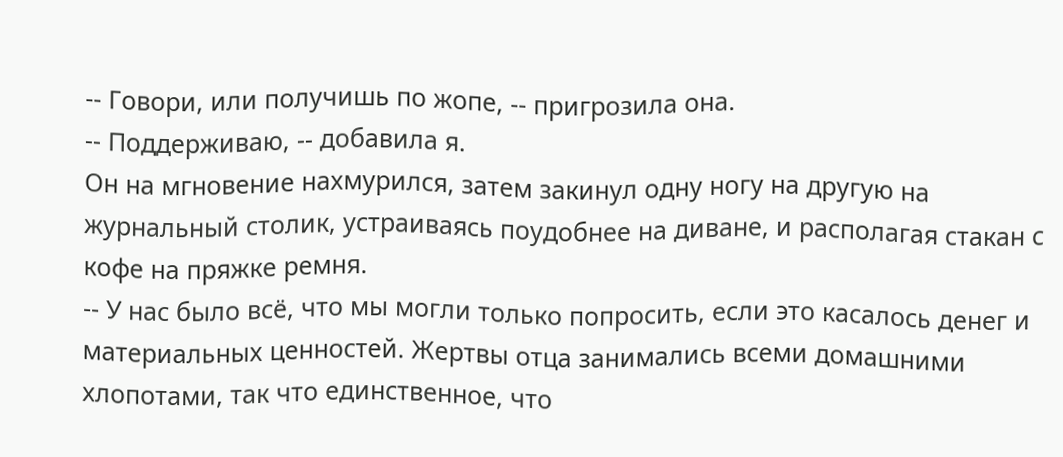-- Говори, или получишь по жопе, -- пригрозила она.
-- Поддерживаю, -- добавила я.
Он на мгновение нахмурился, затем закинул одну ногу на другую на журнальный столик, устраиваясь поудобнее на диване, и располагая стакан с кофе на пряжке ремня.
-- У нас было всё, что мы могли только попросить, если это касалось денег и материальных ценностей. Жертвы отца занимались всеми домашними хлопотами, так что единственное, что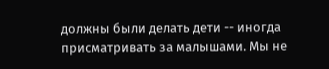должны были делать дети -- иногда присматривать за малышами. Мы не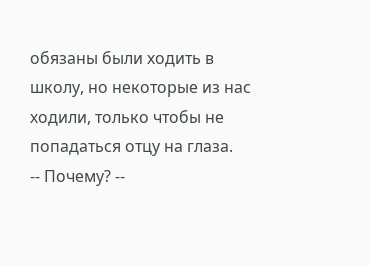обязаны были ходить в школу, но некоторые из нас ходили, только чтобы не попадаться отцу на глаза.
-- Почему? --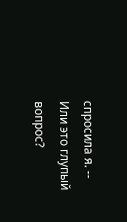спросила я. -- Или это глупый вопрос?